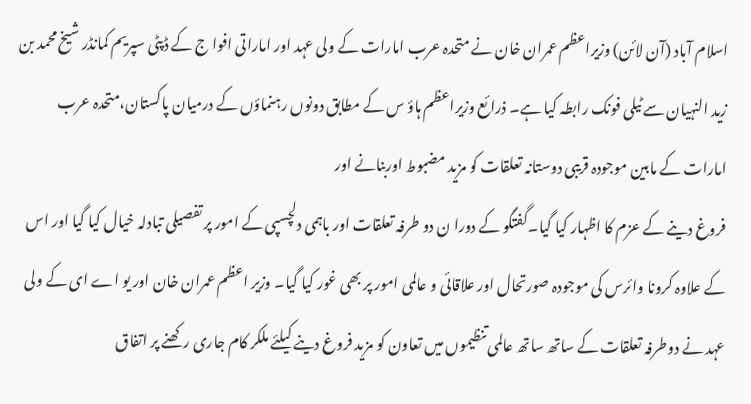اسلام آباد (آن لائن) وزیراعظم عمران خان نے متحدہ عرب امارات کے ولی عہد اور اماراتی افوا ج کے ڈپٹی سپریم کمانڈر شیخ محمد بن زید النہیان سے ٹیلی فونک رابطہ کیا ہے۔ ذرائع وزیراعظم ہاؤ س کے مطابق دونوں رہنماؤں کے درمیان پاکستان،متحدہ عرب امارات کے مابین موجودہ قریبی دوستانہ تعلقات کو مزید مضبوط اوربنانے اور
فروغ دینے کے عزم کا اظہار کیا گیا۔گفتگو کے دورا ن دو طرفہ تعلقات اور باہمی دلچسپی کے امور پر تفصیلی تبادلہ خیال کیا گیا اور اس کے علاوہ کرونا وائرس کی موجودہ صورتحال اور علاقائی و عالمی امور پر بھی غور کیا گیا۔ وزیر اعظم عمران خان اور یو اے ای کے ولی عہد نے دوطرفہ تعلقات کے ساتھ ساتھ عالمی تنظیموں میں تعاون کو مزید فروغ دینے کیلئے ملکر کام جاری رکھنے پر اتفاق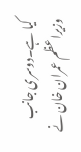کیا ہے۔دوسری جانب وزیراعظم عمران خان نے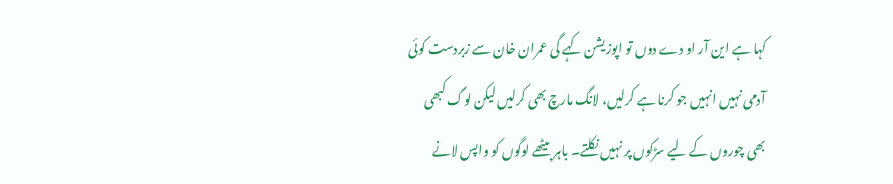کہا ہے این آر او دے دوں تو اپوزیشن کہے گی عمران خان سے زبردست کوئی آدمی نہیں انہیں جو کرنا ہے کرلیں، لانگ مارچ بھی کرلیں لیکن لوگ کبھی بھی چوروں کے لیے سڑکوں پر نہیں نکلتے۔ باہر بیٹھے لوگوں کو واپس لانے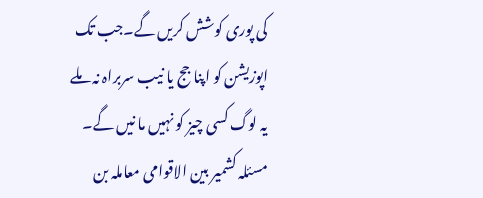کی پوری کوشش کریں گے۔جب تک اپوزیشن کو اپنا جج یا نیب سربراہ نہ ملے یہ لوگ کسی چیز کو نہیں ما نیں گے۔ مسئلہ کشمیر بین الاقوامی معاملہ بن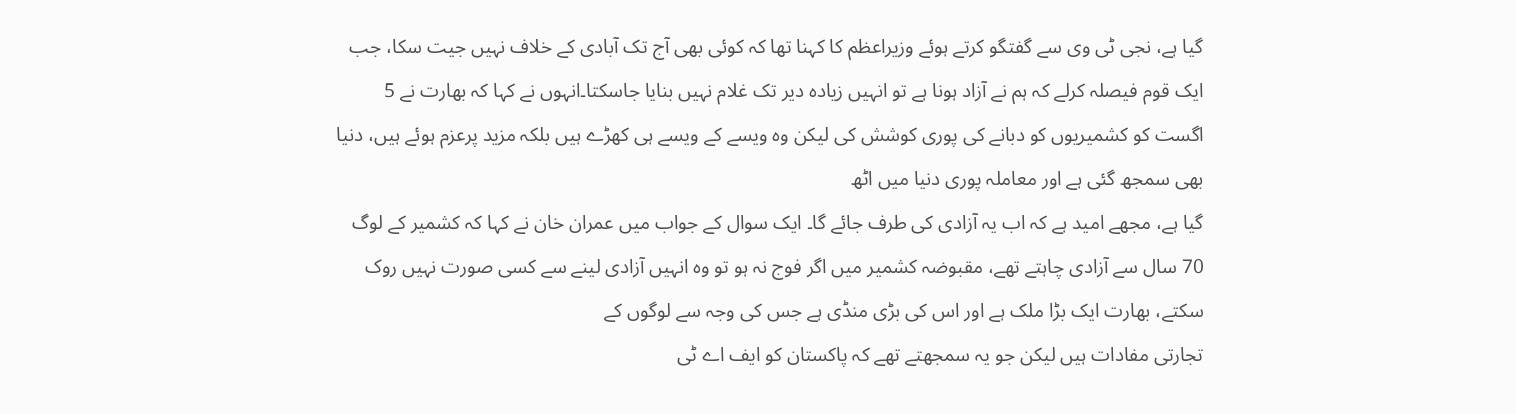گیا ہے، نجی ٹی وی سے گفتگو کرتے ہوئے وزیراعظم کا کہنا تھا کہ کوئی بھی آج تک آبادی کے خلاف نہیں جیت سکا، جب ایک قوم فیصلہ کرلے کہ ہم نے آزاد ہونا ہے تو انہیں زیادہ دیر تک غلام نہیں بنایا جاسکتا۔انہوں نے کہا کہ بھارت نے 5 اگست کو کشمیریوں کو دبانے کی پوری کوشش کی لیکن وہ ویسے کے ویسے ہی کھڑے ہیں بلکہ مزید پرعزم ہوئے ہیں، دنیا بھی سمجھ گئی ہے اور معاملہ پوری دنیا میں اٹھ
گیا ہے، مجھے امید ہے کہ اب یہ آزادی کی طرف جائے گا۔ ایک سوال کے جواب میں عمران خان نے کہا کہ کشمیر کے لوگ 70 سال سے آزادی چاہتے تھے، مقبوضہ کشمیر میں اگر فوج نہ ہو تو وہ انہیں آزادی لینے سے کسی صورت نہیں روک سکتے، بھارت ایک بڑا ملک ہے اور اس کی بڑی منڈی ہے جس کی وجہ سے لوگوں کے
تجارتی مفادات ہیں لیکن جو یہ سمجھتے تھے کہ پاکستان کو ایف اے ٹی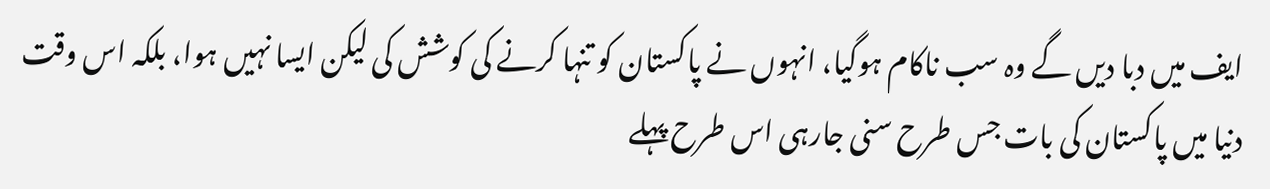ایف میں دبا دیں گے وہ سب ناکام ہوگیا، انہوں نے پاکستان کو تنہا کرنے کی کوشش کی لیکن ایسا نہیں ہوا، بلکہ اس وقت دنیا میں پاکستان کی بات جس طرح سنی جارہی اس طرح پہلے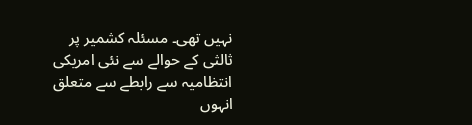نہیں تھی۔ مسئلہ کشمیر پر ثالثی کے حوالے سے نئی امریکی انتظامیہ سے رابطے سے متعلق انہوں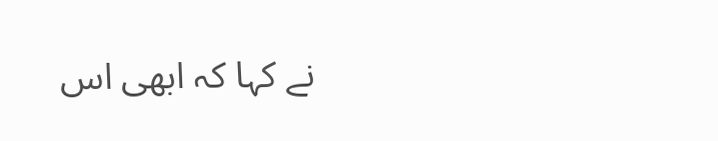نے کہا کہ ابھی اس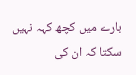بارے میں کچھ کہہ نہیں سکتا کہ ان کی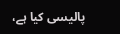پالیسی کیا ہے،